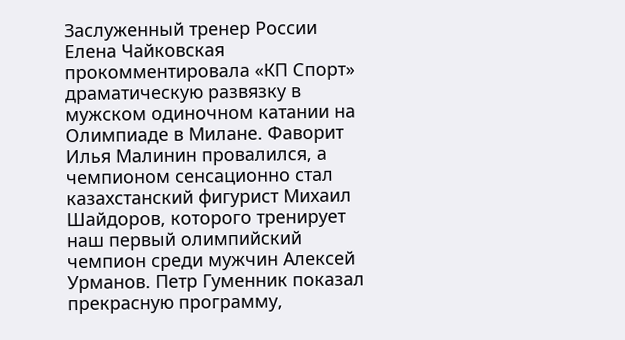Заслуженный тренер России Елена Чайковская прокомментировала «КП Спорт» драматическую развязку в мужском одиночном катании на Олимпиаде в Милане. Фаворит Илья Малинин провалился, а чемпионом сенсационно стал казахстанский фигурист Михаил Шайдоров, которого тренирует наш первый олимпийский чемпион среди мужчин Алексей Урманов. Петр Гуменник показал прекрасную программу,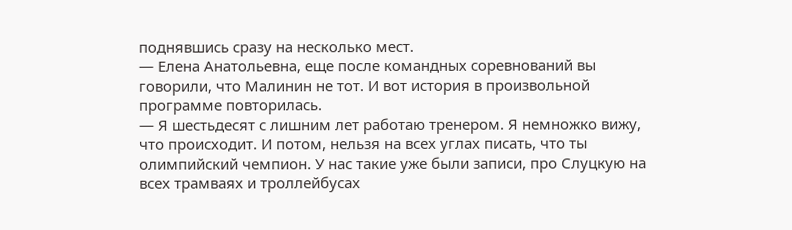поднявшись сразу на несколько мест.
— Елена Анатольевна, еще после командных соревнований вы говорили, что Малинин не тот. И вот история в произвольной программе повторилась.
— Я шестьдесят с лишним лет работаю тренером. Я немножко вижу, что происходит. И потом, нельзя на всех углах писать, что ты олимпийский чемпион. У нас такие уже были записи, про Слуцкую на всех трамваях и троллейбусах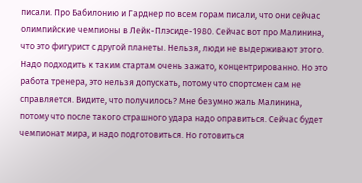писали. Про Бабилонию и Гарднер по всем горам писали, что они сейчас олимпийские чемпионы в Лейк-Плэсиде-1980. Сейчас вот про Малинина, что это фигурист с другой планеты. Нельзя, люди не выдерживают этого. Надо подходить к таким стартам очень зажато, концентрированно. Но это работа тренера, это нельзя допускать, потому что спортсмен сам не справляется. Видите, что получилось? Мне безумно жаль Малинина, потому что после такого страшного удара надо оправиться. Сейчас будет чемпионат мира, и надо подготовиться. Но готовиться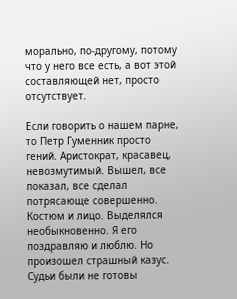морально, по-другому, потому что у него все есть, а вот этой составляющей нет, просто отсутствует.

Если говорить о нашем парне, то Петр Гуменник просто гений. Аристократ, красавец, невозмутимый. Вышел, все показал, все сделал потрясающе совершенно. Костюм и лицо. Выделялся необыкновенно. Я его поздравляю и люблю. Но произошел страшный казус. Судьи были не готовы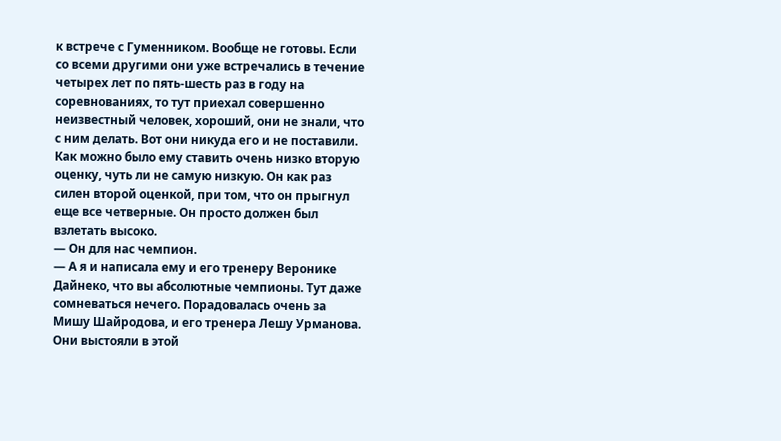к встрече с Гуменником. Вообще не готовы. Если со всеми другими они уже встречались в течение четырех лет по пять-шесть раз в году на соревнованиях, то тут приехал совершенно неизвестный человек, хороший, они не знали, что с ним делать. Вот они никуда его и не поставили. Как можно было ему ставить очень низко вторую оценку, чуть ли не самую низкую. Он как раз силен второй оценкой, при том, что он прыгнул еще все четверные. Он просто должен был взлетать высоко.
— Он для нас чемпион.
— А я и написала ему и его тренеру Веронике Дайнеко, что вы абсолютные чемпионы. Тут даже сомневаться нечего. Порадовалась очень за Мишу Шайродова, и его тренера Лешу Урманова. Они выстояли в этой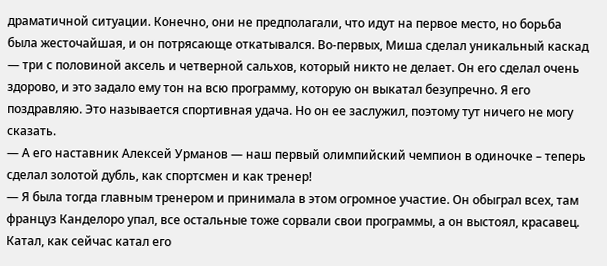драматичной ситуации. Конечно, они не предполагали, что идут на первое место, но борьба была жесточайшая, и он потрясающе откатывался. Во-первых, Миша сделал уникальный каскад — три с половиной аксель и четверной сальхов, который никто не делает. Он его сделал очень здорово, и это задало ему тон на всю программу, которую он выкатал безупречно. Я его поздравляю. Это называется спортивная удача. Но он ее заслужил, поэтому тут ничего не могу сказать.
— А его наставник Алексей Урманов — наш первый олимпийский чемпион в одиночке – теперь сделал золотой дубль, как спортсмен и как тренер!
— Я была тогда главным тренером и принимала в этом огромное участие. Он обыграл всех, там француз Канделоро упал, все остальные тоже сорвали свои программы, а он выстоял, красавец. Катал, как сейчас катал его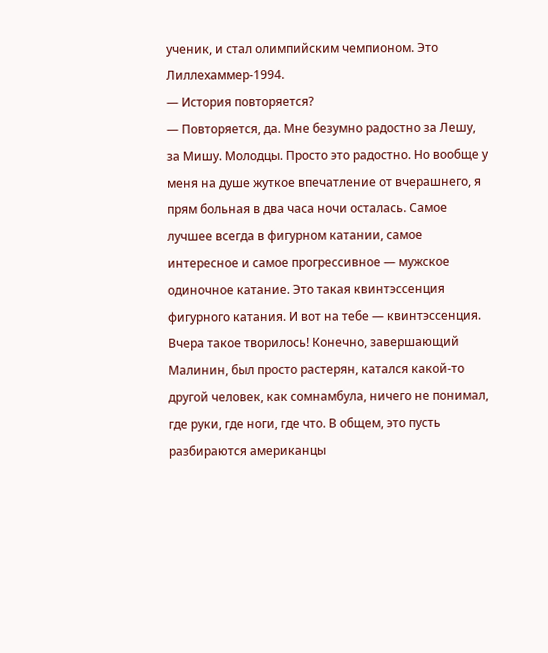ученик, и стал олимпийским чемпионом. Это Лиллехаммер-1994.
— История повторяется?
— Повторяется, да. Мне безумно радостно за Лешу, за Мишу. Молодцы. Просто это радостно. Но вообще у меня на душе жуткое впечатление от вчерашнего, я прям больная в два часа ночи осталась. Самое лучшее всегда в фигурном катании, самое интересное и самое прогрессивное — мужское одиночное катание. Это такая квинтэссенция фигурного катания. И вот на тебе — квинтэссенция. Вчера такое творилось! Конечно, завершающий Малинин, был просто растерян, катался какой-то другой человек, как сомнамбула, ничего не понимал, где руки, где ноги, где что. В общем, это пусть разбираются американцы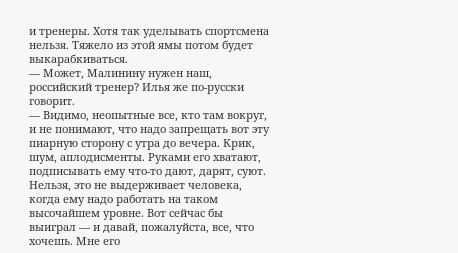и тренеры. Хотя так уделывать спортсмена нельзя. Тяжело из этой ямы потом будет выкарабкиваться.
— Может, Малинину нужен наш, российский тренер? Илья же по-русски говорит.
— Видимо, неопытные все, кто там вокруг, и не понимают, что надо запрещать вот эту пиарную сторону с утра до вечера. Крик, шум, аплодисменты. Руками его хватают, подписывать ему что-то дают, дарят, суют. Нельзя, это не выдерживает человека, когда ему надо работать на таком высочайшем уровне. Вот сейчас бы выиграл — и давай, пожалуйста, все, что хочешь. Мне его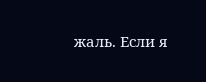жаль. Если я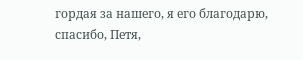гордая за нашего, я его благодарю, спасибо, Петя,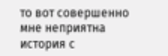то вот совершенно мне неприятна история с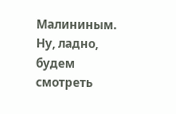Малининым. Ну, ладно, будем смотреть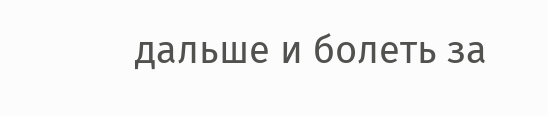дальше и болеть за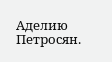Аделию Петросян.